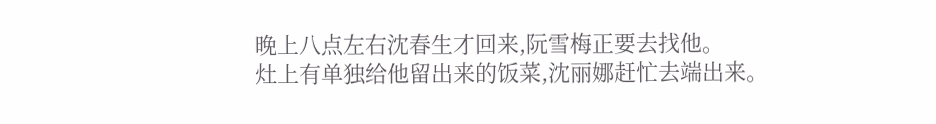晚上八点左右沈春生才回来,阮雪梅正要去找他。
灶上有单独给他留出来的饭菜,沈丽娜赶忙去端出来。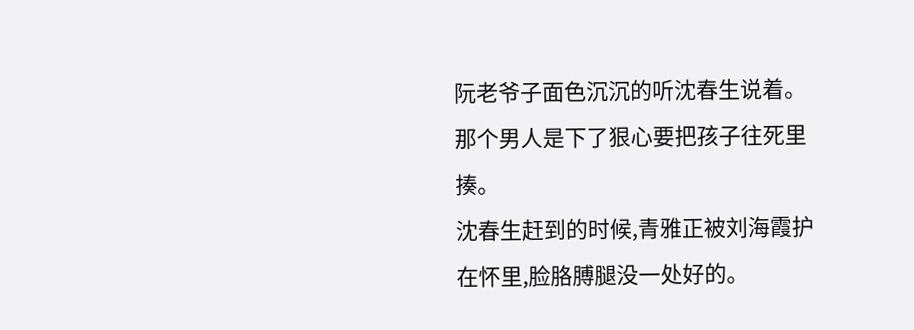阮老爷子面色沉沉的听沈春生说着。
那个男人是下了狠心要把孩子往死里揍。
沈春生赶到的时候,青雅正被刘海霞护在怀里,脸胳膊腿没一处好的。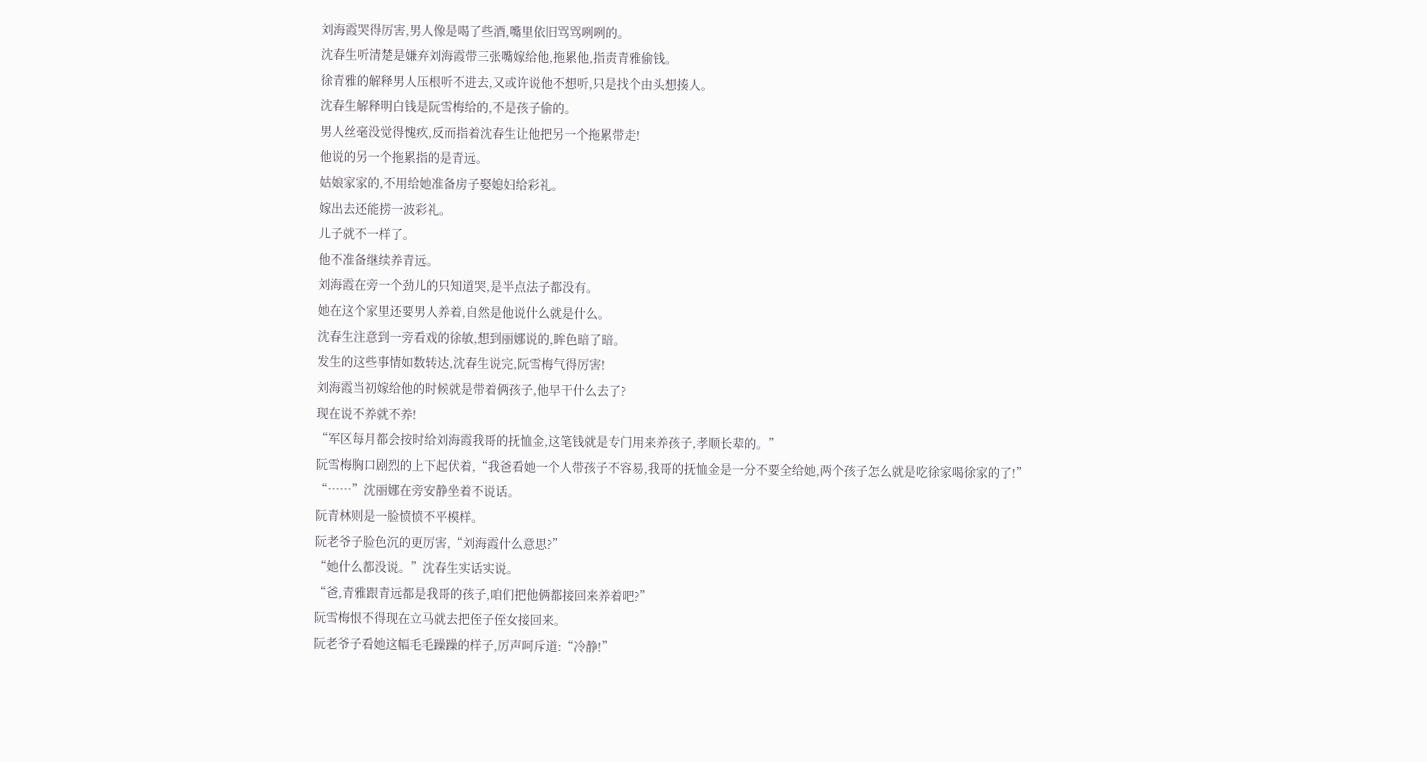刘海霞哭得厉害,男人像是喝了些酒,嘴里依旧骂骂咧咧的。
沈春生听清楚是嫌弃刘海霞带三张嘴嫁给他,拖累他,指责青雅偷钱。
徐青雅的解释男人压根听不进去,又或许说他不想听,只是找个由头想揍人。
沈春生解释明白钱是阮雪梅给的,不是孩子偷的。
男人丝毫没觉得愧疚,反而指着沈春生让他把另一个拖累带走!
他说的另一个拖累指的是青远。
姑娘家家的,不用给她准备房子娶媳妇给彩礼。
嫁出去还能捞一波彩礼。
儿子就不一样了。
他不准备继续养青远。
刘海霞在旁一个劲儿的只知道哭,是半点法子都没有。
她在这个家里还要男人养着,自然是他说什么就是什么。
沈春生注意到一旁看戏的徐敏,想到丽娜说的,眸色暗了暗。
发生的这些事情如数转达,沈春生说完,阮雪梅气得厉害!
刘海霞当初嫁给他的时候就是带着俩孩子,他早干什么去了?
现在说不养就不养!
“军区每月都会按时给刘海霞我哥的抚恤金,这笔钱就是专门用来养孩子,孝顺长辈的。”
阮雪梅胸口剧烈的上下起伏着,“我爸看她一个人带孩子不容易,我哥的抚恤金是一分不要全给她,两个孩子怎么就是吃徐家喝徐家的了!”
“……”沈丽娜在旁安静坐着不说话。
阮青林则是一脸愤愤不平模样。
阮老爷子脸色沉的更厉害,“刘海霞什么意思?”
“她什么都没说。”沈春生实话实说。
“爸,青雅跟青远都是我哥的孩子,咱们把他俩都接回来养着吧?”
阮雪梅恨不得现在立马就去把侄子侄女接回来。
阮老爷子看她这幅毛毛躁躁的样子,厉声呵斥道:“冷静!”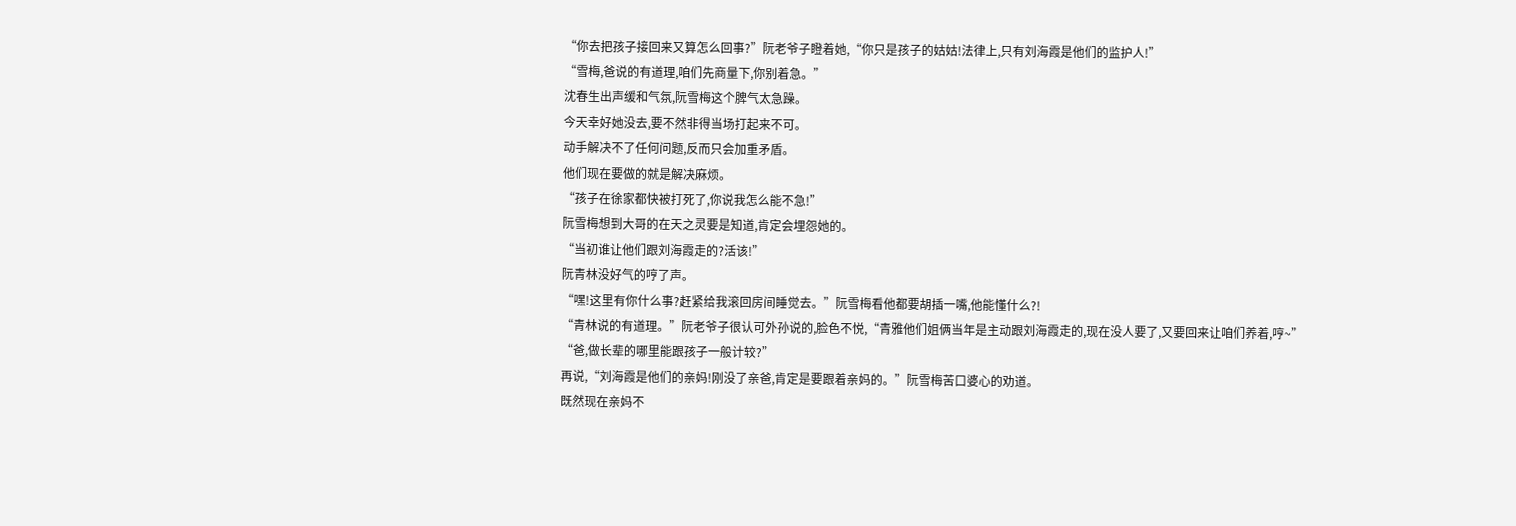“你去把孩子接回来又算怎么回事?”阮老爷子瞪着她,“你只是孩子的姑姑!法律上,只有刘海霞是他们的监护人!”
“雪梅,爸说的有道理,咱们先商量下,你别着急。”
沈春生出声缓和气氛,阮雪梅这个脾气太急躁。
今天幸好她没去,要不然非得当场打起来不可。
动手解决不了任何问题,反而只会加重矛盾。
他们现在要做的就是解决麻烦。
“孩子在徐家都快被打死了,你说我怎么能不急!”
阮雪梅想到大哥的在天之灵要是知道,肯定会埋怨她的。
“当初谁让他们跟刘海霞走的?活该!”
阮青林没好气的哼了声。
“嘿!这里有你什么事?赶紧给我滚回房间睡觉去。”阮雪梅看他都要胡插一嘴,他能懂什么?!
“青林说的有道理。”阮老爷子很认可外孙说的,脸色不悦,“青雅他们姐俩当年是主动跟刘海霞走的,现在没人要了,又要回来让咱们养着,哼~”
“爸,做长辈的哪里能跟孩子一般计较?”
再说,“刘海霞是他们的亲妈!刚没了亲爸,肯定是要跟着亲妈的。”阮雪梅苦口婆心的劝道。
既然现在亲妈不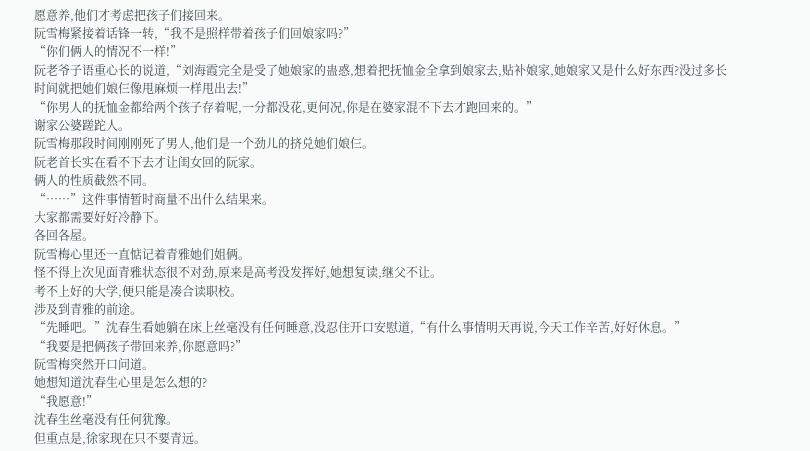愿意养,他们才考虑把孩子们接回来。
阮雪梅紧接着话锋一转,“我不是照样带着孩子们回娘家吗?”
“你们俩人的情况不一样!”
阮老爷子语重心长的说道,“刘海霞完全是受了她娘家的蛊惑,想着把抚恤金全拿到娘家去,贴补娘家,她娘家又是什么好东西?没过多长时间就把她们娘仨像甩麻烦一样甩出去!”
“你男人的抚恤金都给两个孩子存着呢,一分都没花,更何况,你是在婆家混不下去才跑回来的。”
谢家公婆蹉跎人。
阮雪梅那段时间刚刚死了男人,他们是一个劲儿的挤兑她们娘仨。
阮老首长实在看不下去才让闺女回的阮家。
俩人的性质截然不同。
“……”这件事情暂时商量不出什么结果来。
大家都需要好好冷静下。
各回各屋。
阮雪梅心里还一直惦记着青雅她们姐俩。
怪不得上次见面青雅状态很不对劲,原来是高考没发挥好,她想复读,继父不让。
考不上好的大学,便只能是凑合读职校。
涉及到青雅的前途。
“先睡吧。”沈春生看她躺在床上丝毫没有任何睡意,没忍住开口安慰道,“有什么事情明天再说,今天工作辛苦,好好休息。”
“我要是把俩孩子带回来养,你愿意吗?”
阮雪梅突然开口问道。
她想知道沈春生心里是怎么想的?
“我愿意!”
沈春生丝毫没有任何犹豫。
但重点是,徐家现在只不要青远。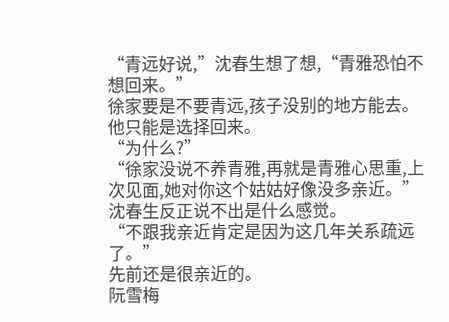“青远好说,”沈春生想了想,“青雅恐怕不想回来。”
徐家要是不要青远,孩子没别的地方能去。
他只能是选择回来。
“为什么?”
“徐家没说不养青雅,再就是青雅心思重,上次见面,她对你这个姑姑好像没多亲近。”
沈春生反正说不出是什么感觉。
“不跟我亲近肯定是因为这几年关系疏远了。”
先前还是很亲近的。
阮雪梅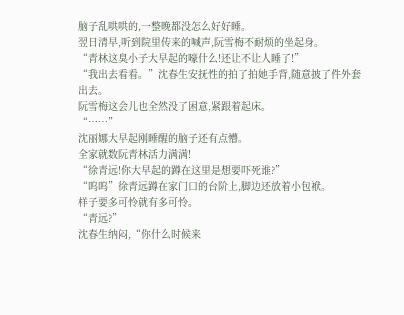脑子乱哄哄的,一整晚都没怎么好好睡。
翌日清早,听到院里传来的喊声,阮雪梅不耐烦的坐起身。
“青林这臭小子大早起的嚎什么!还让不让人睡了!”
“我出去看看。”沈春生安抚性的拍了拍她手背,随意披了件外套出去。
阮雪梅这会儿也全然没了困意,紧跟着起床。
“……”
沈丽娜大早起刚睡醒的脑子还有点懵。
全家就数阮青林活力满满!
“徐青远!你大早起的蹲在这里是想要吓死谁?”
“呜呜”徐青远蹲在家门口的台阶上,脚边还放着小包袱。
样子要多可怜就有多可怜。
“青远?”
沈春生纳闷,“你什么时候来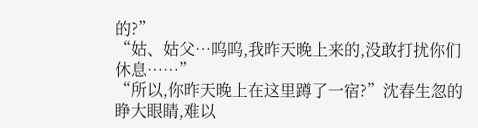的?”
“姑、姑父…呜呜,我昨天晚上来的,没敢打扰你们休息……”
“所以,你昨天晚上在这里蹲了一宿?”沈春生忽的睁大眼睛,难以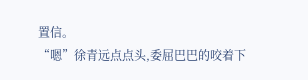置信。
“嗯”徐青远点点头,委屈巴巴的咬着下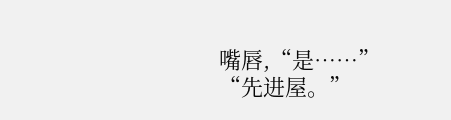嘴唇,“是……”
“先进屋。”